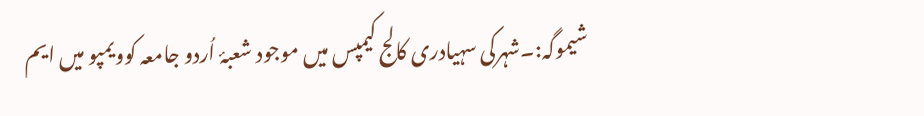شیموگہ:۔شہرکی سہیادری کالج کیمپس میں موجود شعبۂ اُردو جامعہ کوویمپو میں ایم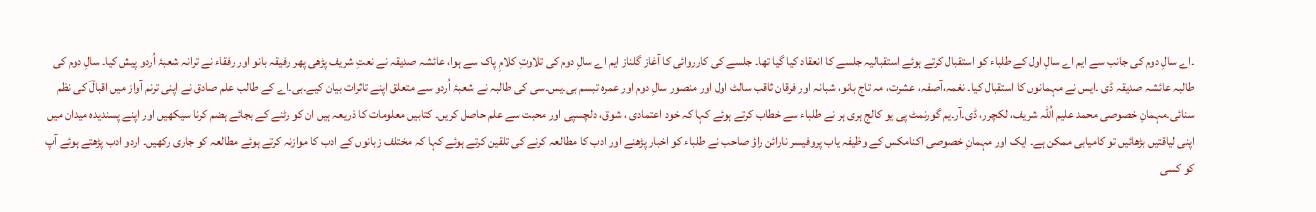۔اے سالِ دوم کی جانب سے ایم اے سالِ اول کے طلباء کو استقبال کرتے ہوئے استقبالیہ جلسے کا انعقاد کیا گیا تھا۔ جلسے کی کارروائی کا آغاز گلناز ایم اے سالِ دوم کی تلاوتِ کلامِ پاک سے ہوا، عائشہ صدیقہ نے نعتِ شریف پڑھی پھر رفیقہ بانو اور رفقاء نے ترانہ شعبۂ اُردو پیش کیا۔ سالِ دوم کی طالبہ عائشہ صدیقہ ڈی ۔ایس نے مہمانوں کا استقبال کیا۔ نغمہ،آصفہ، عشرت، مہ تاج بانو، شبانہ اور فرقان ثاقب سالٹ اول اور منصور سالِ دوم اور عمرہ تبسم بی۔یس۔سی کی طالبہ نے شعبۂ اُردو سے متعلق اپنے تاثرات بیان کیے۔بی۔اے کے طالب علم صادق نے اپنی ترنم آواز میں اقبالؔ کی نظم سنائی۔مہمانِ خصوصی محمد علیم اُللہ شریف، لکچرر، ڈی۔آر۔یم گورنمٹ پی یو کالج ہری ہر نے طلباء سے خطاب کرتے ہوئے کہا کہ خود اعتمادی ، شوق، دلچسپی اور محبت سے علم حاصل کریں۔ کتابیں معلومات کا ذریعہ ہیں ان کو رٹنے کے بجائے ہضم کرنا سیکھیں اور اپنے پسندیدہ میدان میں اپنی لیاقتیں بڑھائیں تو کامیابی ممکن ہے۔ ایک اور مہمانِ خصوصی اکنامکس کے وظیفہ یاب پروفیسر نارائن راؤ صاحب نے طلباء کو اخبار پڑھنے اور ادب کا مطالعہ کرنے کی تلقین کرتے ہوئے کہا کہ مختلف زبانوں کے ادب کا موازنہ کرتے ہوئے مطالعہ کو جاری رکھیں۔ اردو ادب پڑھتے ہوئے آپ کو کسی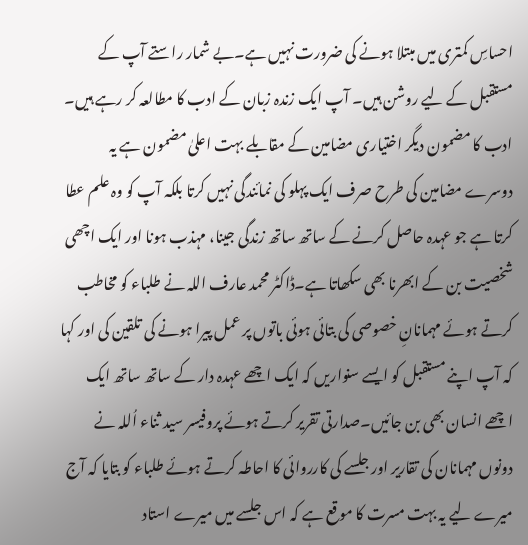احساسِ کمتری میں مبتلا ہونے کی ضرورت نہیں ہے۔بے شمار راستے آپ کے مستقبل کے لیے روشن ہیں۔ آپ ایک زندہ زبان کے ادب کا مطالعہ کر رہے ہیں۔ ادب کا مضمون دیگر اختیاری مضامین کے مقابلے بہت اعلیٰ مضمون ہے یہ دوسرے مضامین کی طرح صرف ایک پہلو کی نمائندگی نہیں کرتا بلکہ آپ کو وہ علم عطا کرتا ہے جو عہدہ حاصل کرنے کے ساتھ ساتھ زندگی جینا، مہذب ہونا اور ایک اچھی شخصیت بن کے ابھرنا بھی سکھاتا ہے۔ڈاکٹر محمد عارف اللہ نے طلباء کو مخاطب کرتے ہوئے مہمانانِ خصوصی کی بتائی ہوئی باتوں پر عمل پیرا ہونے کی تلقین کی اور کہا کہ آپ اپنے مستقبل کو ایسے سنواریں کہ ایک اچھے عہدہ دار کے ساتھ ساتھ ایک اچھے انسان بھی بن جائیں۔صدارتی تقریر کرتے ہوئے پروفیسر سید ثناء اُللہ نے دونوں مہمانان کی تقاریر اور جلسے کی کارروائی کا احاطہ کرتے ہوئے طلباء کو بتایا کہ آج میرے لیے یہ بہت مسرت کا موقع ہے کہ اس جلسے میں میرے استاد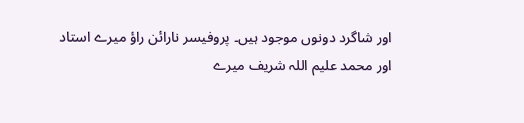اور شاگرد دونوں موجود ہیں۔ پروفیسر نارائن راؤ میرے استاد اور محمد علیم اللہ شریف میرے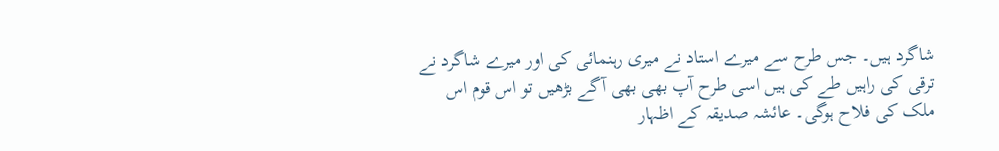شاگرد ہیں۔ جس طرح سے میرے استاد نے میری رہنمائی کی اور میرے شاگرد نے ترقی کی راہیں طے کی ہیں اسی طرح آپ بھی بھی آگے بڑھیں تو اس قوم اس ملک کی فلاح ہوگی۔ عائشہ صدیقہ کے اظہار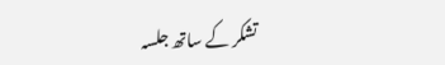تشکر کے ساتھ جلسہ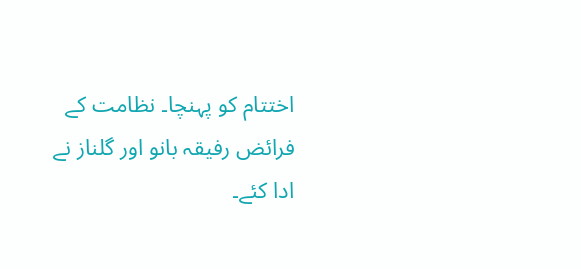اختتام کو پہنچا۔ نظامت کے فرائض رفیقہ بانو اور گلناز نے ادا کئے۔